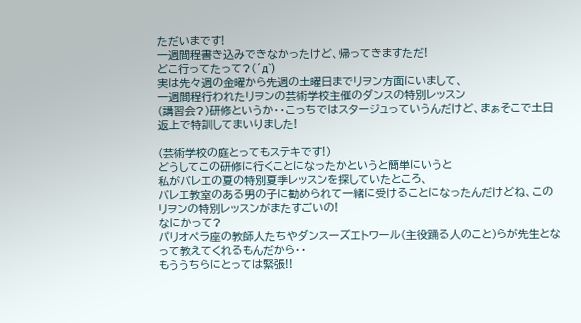ただいまです!
一週間程書き込みできなかったけど、帰ってきますただ!
どこ行ってたって?(´д`)
実は先々週の金曜から先週の土曜日までリヲン方面にいまして、
一週間程行われたリヲンの芸術学校主催のダンスの特別レッスン
(講習会?)研修というか・・こっちではスタージュっていうんだけど、まぁそこで土日返上で特訓してまいりました!

(芸術学校の庭とってもステキです!)
どうしてこの研修に行くことになったかというと簡単にいうと
私がバレエの夏の特別夏季レッスンを探していたところ、
バレエ教室のある男の子に勧められて一緒に受けることになったんだけどね、このリヲンの特別レッスンがまたすごいの!
なにかって?
パリオペラ座の教師人たちやダンスーズエトワール(主役踊る人のこと)らが先生となって教えてくれるもんだから・・
もううちらにとっては緊張!!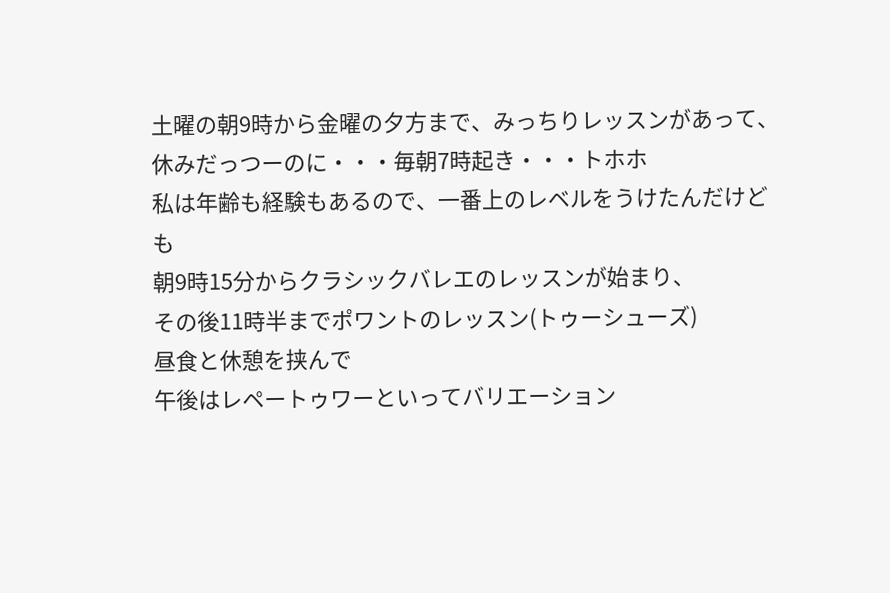土曜の朝9時から金曜の夕方まで、みっちりレッスンがあって、
休みだっつーのに・・・毎朝7時起き・・・トホホ
私は年齢も経験もあるので、一番上のレベルをうけたんだけども
朝9時15分からクラシックバレエのレッスンが始まり、
その後11時半までポワントのレッスン(トゥーシューズ)
昼食と休憩を挟んで
午後はレペートゥワーといってバリエーション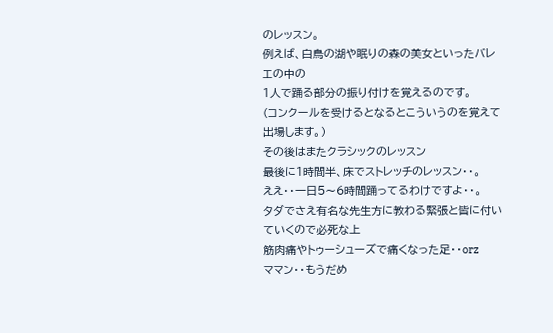のレッスン。
例えば、白鳥の湖や眠りの森の美女といったバレエの中の
1人で踊る部分の振り付けを覚えるのです。
(コンクールを受けるとなるとこういうのを覚えて出場します。)
その後はまたクラシックのレッスン
最後に1時間半、床でストレッチのレッスン・・。
ええ・・一日5〜6時間踊ってるわけですよ・・。
タダでさえ有名な先生方に教わる緊張と皆に付いていくので必死な上
筋肉痛やトゥーシューズで痛くなった足・・orz
ママン・・もうだめ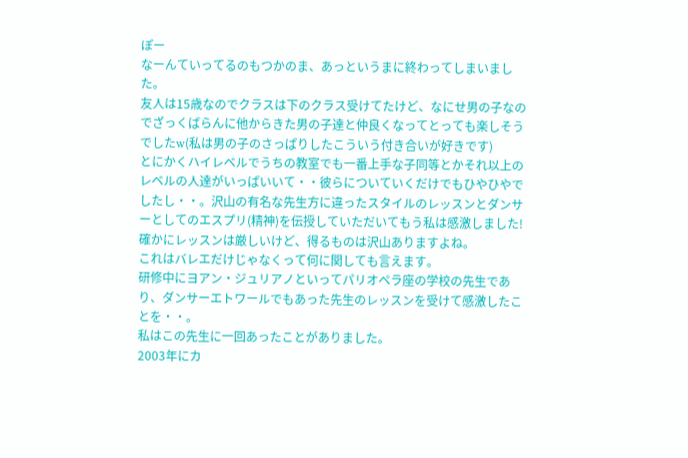ぽー
なーんていってるのもつかのま、あっというまに終わってしまいました。
友人は15歳なのでクラスは下のクラス受けてたけど、なにせ男の子なのでざっくばらんに他からきた男の子達と仲良くなってとっても楽しそうでしたw(私は男の子のさっぱりしたこういう付き合いが好きです)
とにかくハイレベルでうちの教室でも一番上手な子同等とかそれ以上のレベルの人達がいっぱいいて・・彼らについていくだけでもひやひやでしたし・・。沢山の有名な先生方に違ったスタイルのレッスンとダンサーとしてのエスプリ(精神)を伝授していただいてもう私は感激しました!
確かにレッスンは厳しいけど、得るものは沢山ありますよね。
これはバレエだけじゃなくって何に関しても言えます。
研修中にヨアン・ジュリアノといってパリオペラ座の学校の先生であり、ダンサーエトワールでもあった先生のレッスンを受けて感激したことを・・。
私はこの先生に一回あったことがありました。
2003年にカ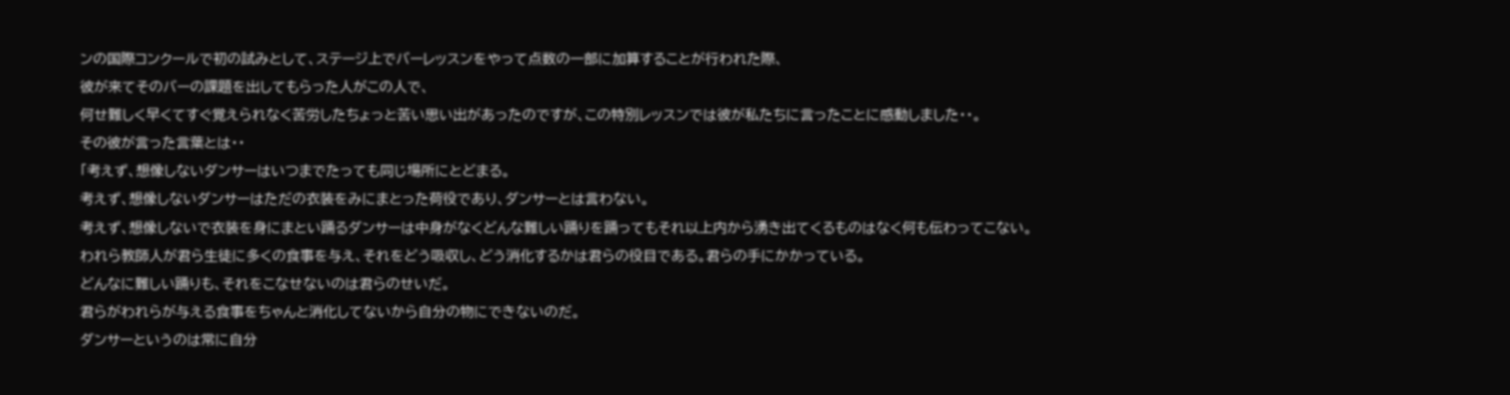ンの国際コンクールで初の試みとして、ステージ上でバーレッスンをやって点数の一部に加算することが行われた際、
彼が来てそのバーの課題を出してもらった人がこの人で、
何せ難しく早くてすぐ覚えられなく苦労したちょっと苦い思い出があったのですが、この特別レッスンでは彼が私たちに言ったことに感動しました・・。
その彼が言った言葉とは・・
「考えず、想像しないダンサーはいつまでたっても同じ場所にとどまる。
考えず、想像しないダンサーはただの衣装をみにまとった荷役であり、ダンサーとは言わない。
考えず、想像しないで衣装を身にまとい踊るダンサーは中身がなくどんな難しい踊りを踊ってもそれ以上内から湧き出てくるものはなく何も伝わってこない。
われら教師人が君ら生徒に多くの食事を与え、それをどう吸収し、どう消化するかは君らの役目である。君らの手にかかっている。
どんなに難しい踊りも、それをこなせないのは君らのせいだ。
君らがわれらが与える食事をちゃんと消化してないから自分の物にできないのだ。
ダンサーというのは常に自分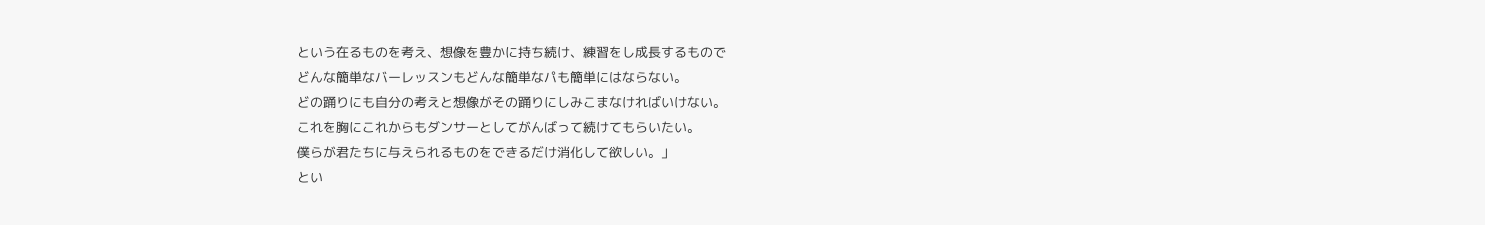という在るものを考え、想像を豊かに持ち続け、練習をし成長するもので
どんな簡単なバーレッスンもどんな簡単なパも簡単にはならない。
どの踊りにも自分の考えと想像がその踊りにしみこまなければいけない。
これを胸にこれからもダンサーとしてがんばって続けてもらいたい。
僕らが君たちに与えられるものをできるだけ消化して欲しい。」
とい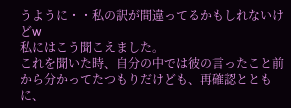うように・・私の訳が間違ってるかもしれないけどw
私にはこう聞こえました。
これを聞いた時、自分の中では彼の言ったこと前から分かってたつもりだけども、再確認とともに、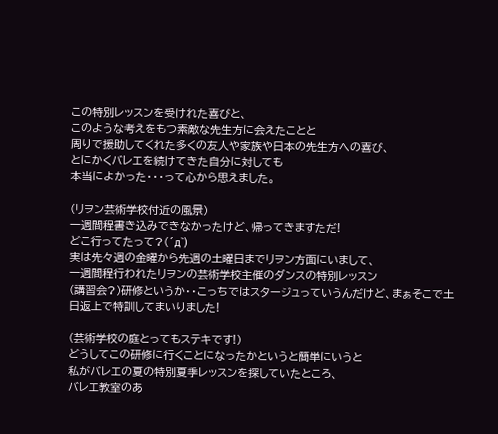この特別レッスンを受けれた喜びと、
このような考えをもつ素敵な先生方に会えたことと
周りで援助してくれた多くの友人や家族や日本の先生方への喜び、
とにかくバレエを続けてきた自分に対しても
本当によかった・・・って心から思えました。

(リヲン芸術学校付近の風景)
一週間程書き込みできなかったけど、帰ってきますただ!
どこ行ってたって?(´д`)
実は先々週の金曜から先週の土曜日までリヲン方面にいまして、
一週間程行われたリヲンの芸術学校主催のダンスの特別レッスン
(講習会?)研修というか・・こっちではスタージュっていうんだけど、まぁそこで土日返上で特訓してまいりました!

(芸術学校の庭とってもステキです!)
どうしてこの研修に行くことになったかというと簡単にいうと
私がバレエの夏の特別夏季レッスンを探していたところ、
バレエ教室のあ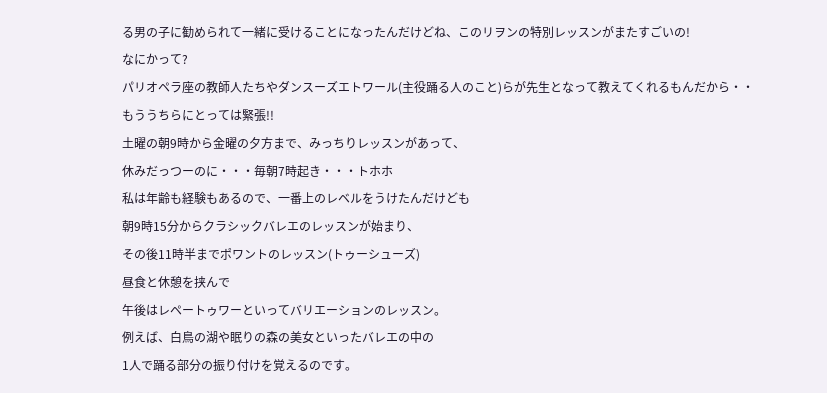る男の子に勧められて一緒に受けることになったんだけどね、このリヲンの特別レッスンがまたすごいの!
なにかって?
パリオペラ座の教師人たちやダンスーズエトワール(主役踊る人のこと)らが先生となって教えてくれるもんだから・・
もううちらにとっては緊張!!
土曜の朝9時から金曜の夕方まで、みっちりレッスンがあって、
休みだっつーのに・・・毎朝7時起き・・・トホホ
私は年齢も経験もあるので、一番上のレベルをうけたんだけども
朝9時15分からクラシックバレエのレッスンが始まり、
その後11時半までポワントのレッスン(トゥーシューズ)
昼食と休憩を挟んで
午後はレペートゥワーといってバリエーションのレッスン。
例えば、白鳥の湖や眠りの森の美女といったバレエの中の
1人で踊る部分の振り付けを覚えるのです。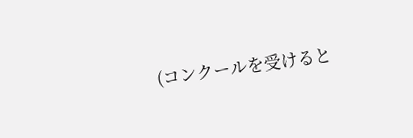(コンクールを受けると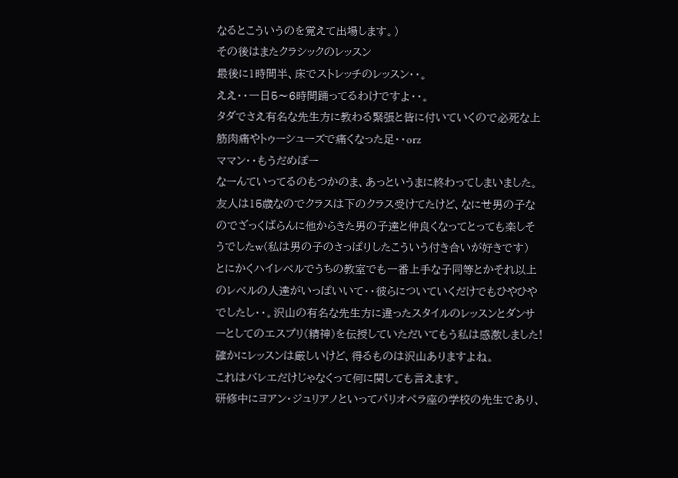なるとこういうのを覚えて出場します。)
その後はまたクラシックのレッスン
最後に1時間半、床でストレッチのレッスン・・。
ええ・・一日5〜6時間踊ってるわけですよ・・。
タダでさえ有名な先生方に教わる緊張と皆に付いていくので必死な上
筋肉痛やトゥーシューズで痛くなった足・・orz
ママン・・もうだめぽー
なーんていってるのもつかのま、あっというまに終わってしまいました。
友人は15歳なのでクラスは下のクラス受けてたけど、なにせ男の子なのでざっくばらんに他からきた男の子達と仲良くなってとっても楽しそうでしたw(私は男の子のさっぱりしたこういう付き合いが好きです)
とにかくハイレベルでうちの教室でも一番上手な子同等とかそれ以上のレベルの人達がいっぱいいて・・彼らについていくだけでもひやひやでしたし・・。沢山の有名な先生方に違ったスタイルのレッスンとダンサーとしてのエスプリ(精神)を伝授していただいてもう私は感激しました!
確かにレッスンは厳しいけど、得るものは沢山ありますよね。
これはバレエだけじゃなくって何に関しても言えます。
研修中にヨアン・ジュリアノといってパリオペラ座の学校の先生であり、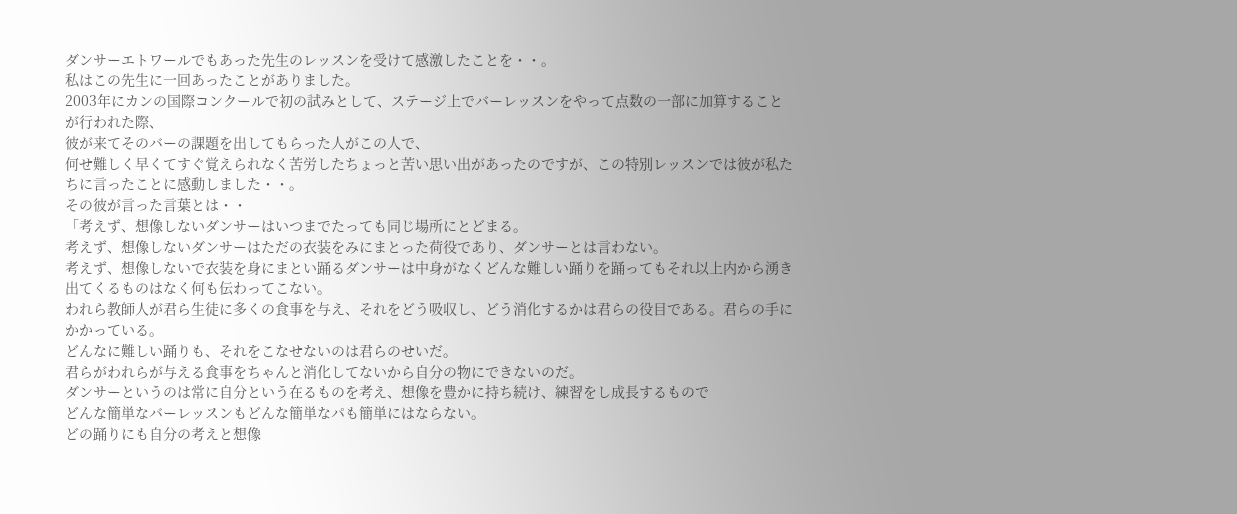ダンサーエトワールでもあった先生のレッスンを受けて感激したことを・・。
私はこの先生に一回あったことがありました。
2003年にカンの国際コンクールで初の試みとして、ステージ上でバーレッスンをやって点数の一部に加算することが行われた際、
彼が来てそのバーの課題を出してもらった人がこの人で、
何せ難しく早くてすぐ覚えられなく苦労したちょっと苦い思い出があったのですが、この特別レッスンでは彼が私たちに言ったことに感動しました・・。
その彼が言った言葉とは・・
「考えず、想像しないダンサーはいつまでたっても同じ場所にとどまる。
考えず、想像しないダンサーはただの衣装をみにまとった荷役であり、ダンサーとは言わない。
考えず、想像しないで衣装を身にまとい踊るダンサーは中身がなくどんな難しい踊りを踊ってもそれ以上内から湧き出てくるものはなく何も伝わってこない。
われら教師人が君ら生徒に多くの食事を与え、それをどう吸収し、どう消化するかは君らの役目である。君らの手にかかっている。
どんなに難しい踊りも、それをこなせないのは君らのせいだ。
君らがわれらが与える食事をちゃんと消化してないから自分の物にできないのだ。
ダンサーというのは常に自分という在るものを考え、想像を豊かに持ち続け、練習をし成長するもので
どんな簡単なバーレッスンもどんな簡単なパも簡単にはならない。
どの踊りにも自分の考えと想像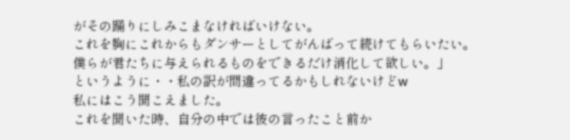がその踊りにしみこまなければいけない。
これを胸にこれからもダンサーとしてがんばって続けてもらいたい。
僕らが君たちに与えられるものをできるだけ消化して欲しい。」
というように・・私の訳が間違ってるかもしれないけどw
私にはこう聞こえました。
これを聞いた時、自分の中では彼の言ったこと前か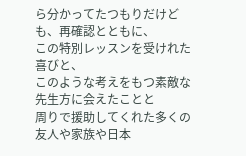ら分かってたつもりだけども、再確認とともに、
この特別レッスンを受けれた喜びと、
このような考えをもつ素敵な先生方に会えたことと
周りで援助してくれた多くの友人や家族や日本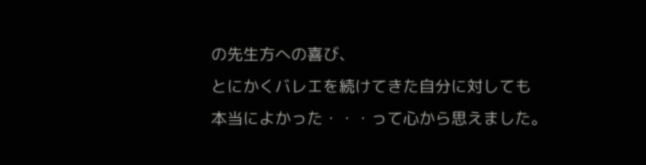の先生方への喜び、
とにかくバレエを続けてきた自分に対しても
本当によかった・・・って心から思えました。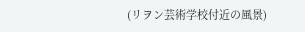(リヲン芸術学校付近の風景)